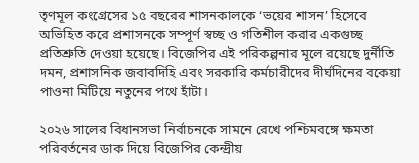তৃণমূল কংগ্রেসের ১৫ বছরের শাসনকালকে ‘ভয়ের শাসন’ হিসেবে অভিহিত করে প্রশাসনকে সম্পূর্ণ স্বচ্ছ ও গতিশীল করার একগুচ্ছ প্রতিশ্রুতি দেওয়া হয়েছে। বিজেপির এই পরিকল্পনার মূলে রয়েছে দুর্নীতি দমন, প্রশাসনিক জবাবদিহি এবং সরকারি কর্মচারীদের দীর্ঘদিনের বকেয়া পাওনা মিটিয়ে নতুনের পথে হাঁটা।

২০২৬ সালের বিধানসভা নির্বাচনকে সামনে রেখে পশ্চিমবঙ্গে ক্ষমতা পরিবর্তনের ডাক দিয়ে বিজেপির কেন্দ্রীয়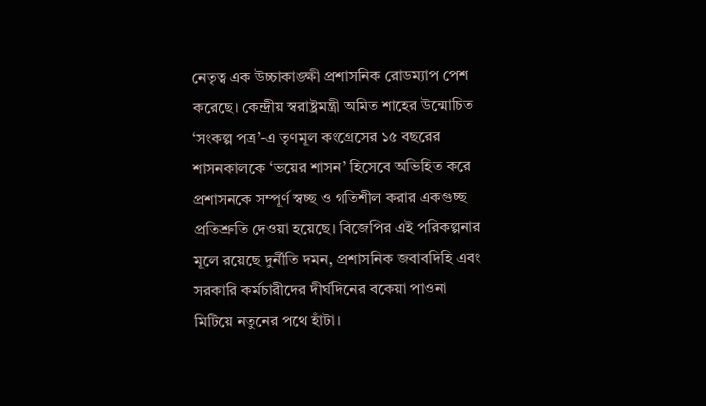নেতৃত্ব এক উচ্চাকাঙ্ক্ষী প্রশাসনিক রোডম্যাপ পেশ করেছে। কেন্দ্রীয় স্বরাষ্ট্রমন্ত্রী অমিত শাহের উন্মোচিত ‘সংকল্প পত্র’-এ তৃণমূল কংগ্রেসের ১৫ বছরের শাসনকালকে ‘ভয়ের শাসন’ হিসেবে অভিহিত করে প্রশাসনকে সম্পূর্ণ স্বচ্ছ ও গতিশীল করার একগুচ্ছ প্রতিশ্রুতি দেওয়া হয়েছে। বিজেপির এই পরিকল্পনার মূলে রয়েছে দুর্নীতি দমন, প্রশাসনিক জবাবদিহি এবং সরকারি কর্মচারীদের দীর্ঘদিনের বকেয়া পাওনা মিটিয়ে নতুনের পথে হাঁটা।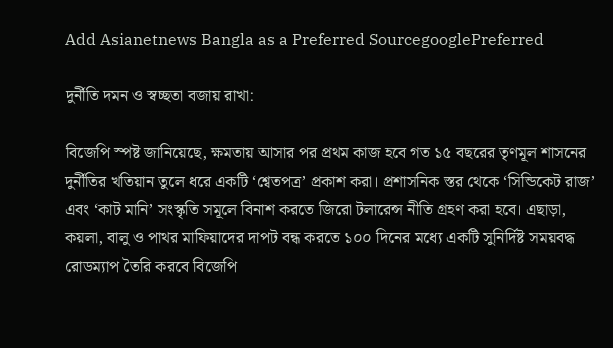Add Asianetnews Bangla as a Preferred SourcegooglePreferred

দুর্নীতি দমন ও স্বচ্ছতা বজায় রাখা:

বিজেপি স্পষ্ট জানিয়েছে, ক্ষমতায় আসার পর প্রথম কাজ হবে গত ১৫ বছরের তৃণমূল শাসনের দুর্নীতির খতিয়ান তুলে ধরে একটি ‘শ্বেতপত্র’ প্রকাশ করা। প্রশাসনিক স্তর থেকে ‘সিন্ডিকেট রাজ’ এবং ‘কাট মানি’ সংস্কৃতি সমূলে বিনাশ করতে জিরো টলারেন্স নীতি গ্রহণ করা হবে। এছাড়া, কয়লা, বালু ও পাথর মাফিয়াদের দাপট বন্ধ করতে ১০০ দিনের মধ্যে একটি সুনির্দিষ্ট সময়বদ্ধ রোডম্যাপ তৈরি করবে বিজেপি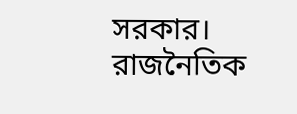সরকার। রাজনৈতিক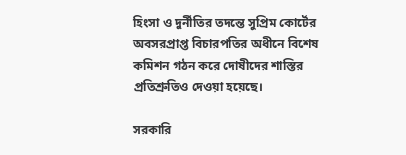হিংসা ও দুর্নীতির তদন্তে সুপ্রিম কোর্টের অবসরপ্রাপ্ত বিচারপতির অধীনে বিশেষ কমিশন গঠন করে দোষীদের শাস্তির প্রতিশ্রুতিও দেওয়া হয়েছে।

সরকারি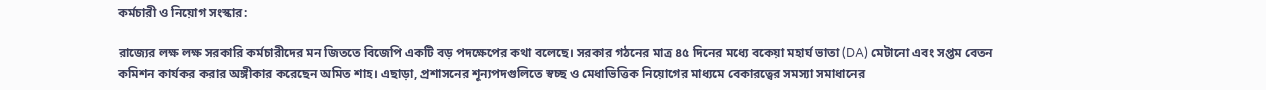কর্মচারী ও নিয়োগ সংস্কার:

রাজ্যের লক্ষ লক্ষ সরকারি কর্মচারীদের মন জিততে বিজেপি একটি বড় পদক্ষেপের কথা বলেছে। সরকার গঠনের মাত্র ৪৫ দিনের মধ্যে বকেয়া মহার্ঘ ভাতা (DA) মেটানো এবং সপ্তম বেতন কমিশন কার্যকর করার অঙ্গীকার করেছেন অমিত শাহ। এছাড়া, প্রশাসনের শূন্যপদগুলিতে স্বচ্ছ ও মেধাভিত্তিক নিয়োগের মাধ্যমে বেকারত্বের সমস্যা সমাধানের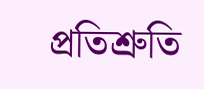প্রতিশ্রুতি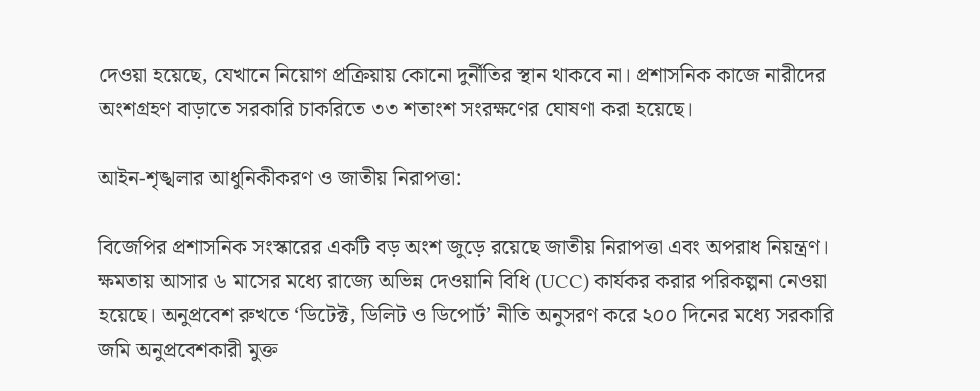দেওয়া হয়েছে, যেখানে নিয়োগ প্রক্রিয়ায় কোনো দুর্নীতির স্থান থাকবে না। প্রশাসনিক কাজে নারীদের অংশগ্রহণ বাড়াতে সরকারি চাকরিতে ৩৩ শতাংশ সংরক্ষণের ঘোষণা করা হয়েছে।

আইন-শৃঙ্খলার আধুনিকীকরণ ও জাতীয় নিরাপত্তা:

বিজেপির প্রশাসনিক সংস্কারের একটি বড় অংশ জুড়ে রয়েছে জাতীয় নিরাপত্তা এবং অপরাধ নিয়ন্ত্রণ। ক্ষমতায় আসার ৬ মাসের মধ্যে রাজ্যে অভিন্ন দেওয়ানি বিধি (UCC) কার্যকর করার পরিকল্পনা নেওয়া হয়েছে। অনুপ্রবেশ রুখতে ‘ডিটেক্ট, ডিলিট ও ডিপোর্ট’ নীতি অনুসরণ করে ২০০ দিনের মধ্যে সরকারি জমি অনুপ্রবেশকারী মুক্ত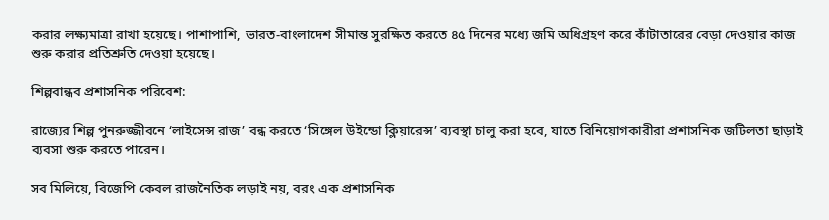করার লক্ষ্যমাত্রা রাখা হয়েছে। পাশাপাশি, ভারত-বাংলাদেশ সীমান্ত সুরক্ষিত করতে ৪৫ দিনের মধ্যে জমি অধিগ্রহণ করে কাঁটাতারের বেড়া দেওয়ার কাজ শুরু করার প্রতিশ্রুতি দেওয়া হয়েছে।

শিল্পবান্ধব প্রশাসনিক পরিবেশ:

রাজ্যের শিল্প পুনরুজ্জীবনে ‘লাইসেন্স রাজ’ বন্ধ করতে ‘সিঙ্গেল উইন্ডো ক্লিয়ারেন্স’ ব্যবস্থা চালু করা হবে, যাতে বিনিয়োগকারীরা প্রশাসনিক জটিলতা ছাড়াই ব্যবসা শুরু করতে পারেন।

সব মিলিয়ে, বিজেপি কেবল রাজনৈতিক লড়াই নয়, বরং এক প্রশাসনিক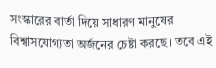সংস্কারের বার্তা দিয়ে সাধারণ মানুষের বিশ্বাসযোগ্যতা অর্জনের চেষ্টা করছে। তবে এই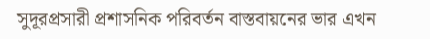সুদূরপ্রসারী প্রশাসনিক পরিবর্তন বাস্তবায়নের ভার এখন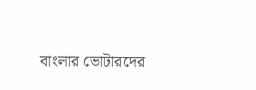বাংলার ভোটারদের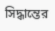সিদ্ধান্তের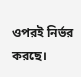ওপরই নির্ভর করছে।